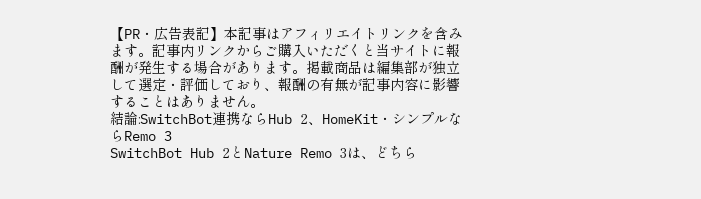【PR・広告表記】本記事はアフィリエイトリンクを含みます。記事内リンクからご購入いただくと当サイトに報酬が発生する場合があります。掲載商品は編集部が独立して選定・評価しており、報酬の有無が記事内容に影響することはありません。
結論:SwitchBot連携ならHub 2、HomeKit・シンプルならRemo 3
SwitchBot Hub 2とNature Remo 3は、どちら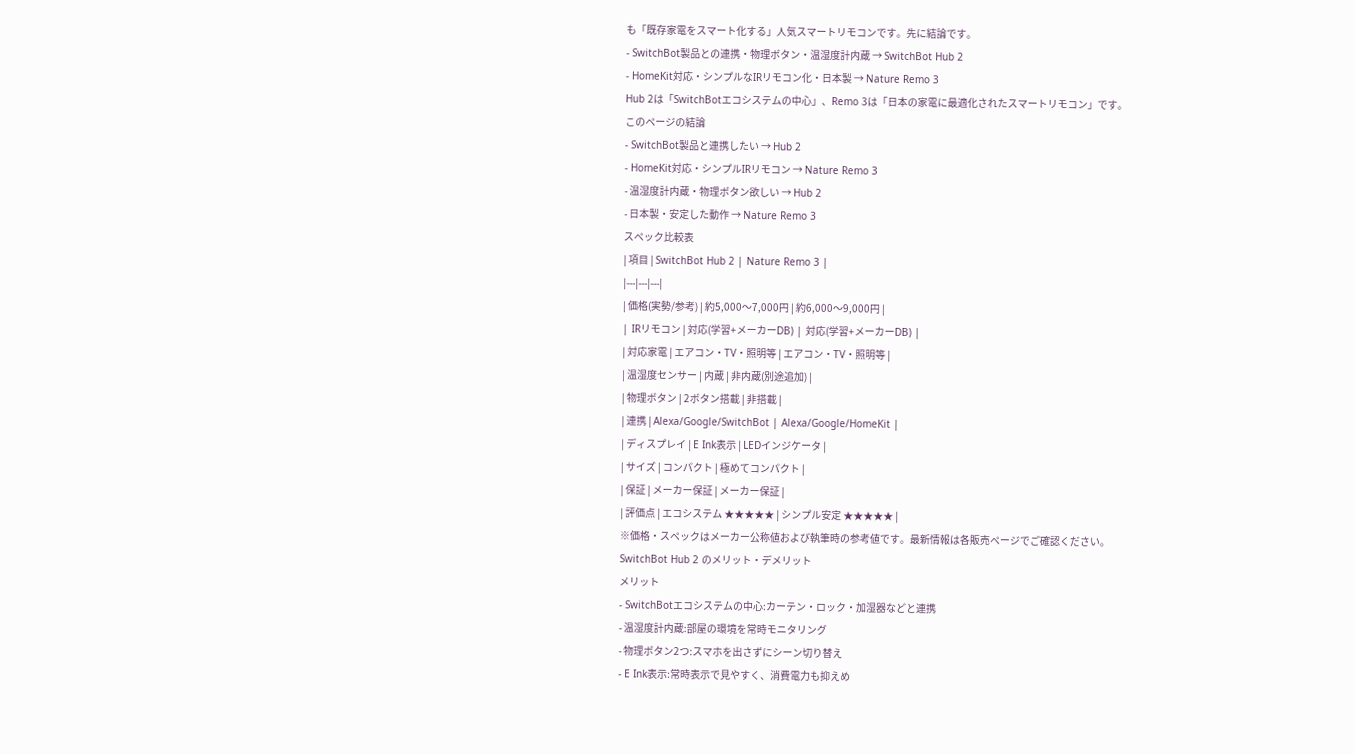も「既存家電をスマート化する」人気スマートリモコンです。先に結論です。
- SwitchBot製品との連携・物理ボタン・温湿度計内蔵 → SwitchBot Hub 2
- HomeKit対応・シンプルなIRリモコン化・日本製 → Nature Remo 3
Hub 2は「SwitchBotエコシステムの中心」、Remo 3は「日本の家電に最適化されたスマートリモコン」です。
このページの結論
- SwitchBot製品と連携したい → Hub 2
- HomeKit対応・シンプルIRリモコン → Nature Remo 3
- 温湿度計内蔵・物理ボタン欲しい → Hub 2
- 日本製・安定した動作 → Nature Remo 3
スペック比較表
| 項目 | SwitchBot Hub 2 | Nature Remo 3 |
|---|---|---|
| 価格(実勢/参考) | 約5,000〜7,000円 | 約6,000〜9,000円 |
| IRリモコン | 対応(学習+メーカーDB) | 対応(学習+メーカーDB) |
| 対応家電 | エアコン・TV・照明等 | エアコン・TV・照明等 |
| 温湿度センサー | 内蔵 | 非内蔵(別途追加) |
| 物理ボタン | 2ボタン搭載 | 非搭載 |
| 連携 | Alexa/Google/SwitchBot | Alexa/Google/HomeKit |
| ディスプレイ | E Ink表示 | LEDインジケータ |
| サイズ | コンパクト | 極めてコンパクト |
| 保証 | メーカー保証 | メーカー保証 |
| 評価点 | エコシステム ★★★★★ | シンプル安定 ★★★★★ |
※価格・スペックはメーカー公称値および執筆時の参考値です。最新情報は各販売ページでご確認ください。
SwitchBot Hub 2 のメリット・デメリット
メリット
- SwitchBotエコシステムの中心:カーテン・ロック・加湿器などと連携
- 温湿度計内蔵:部屋の環境を常時モニタリング
- 物理ボタン2つ:スマホを出さずにシーン切り替え
- E Ink表示:常時表示で見やすく、消費電力も抑えめ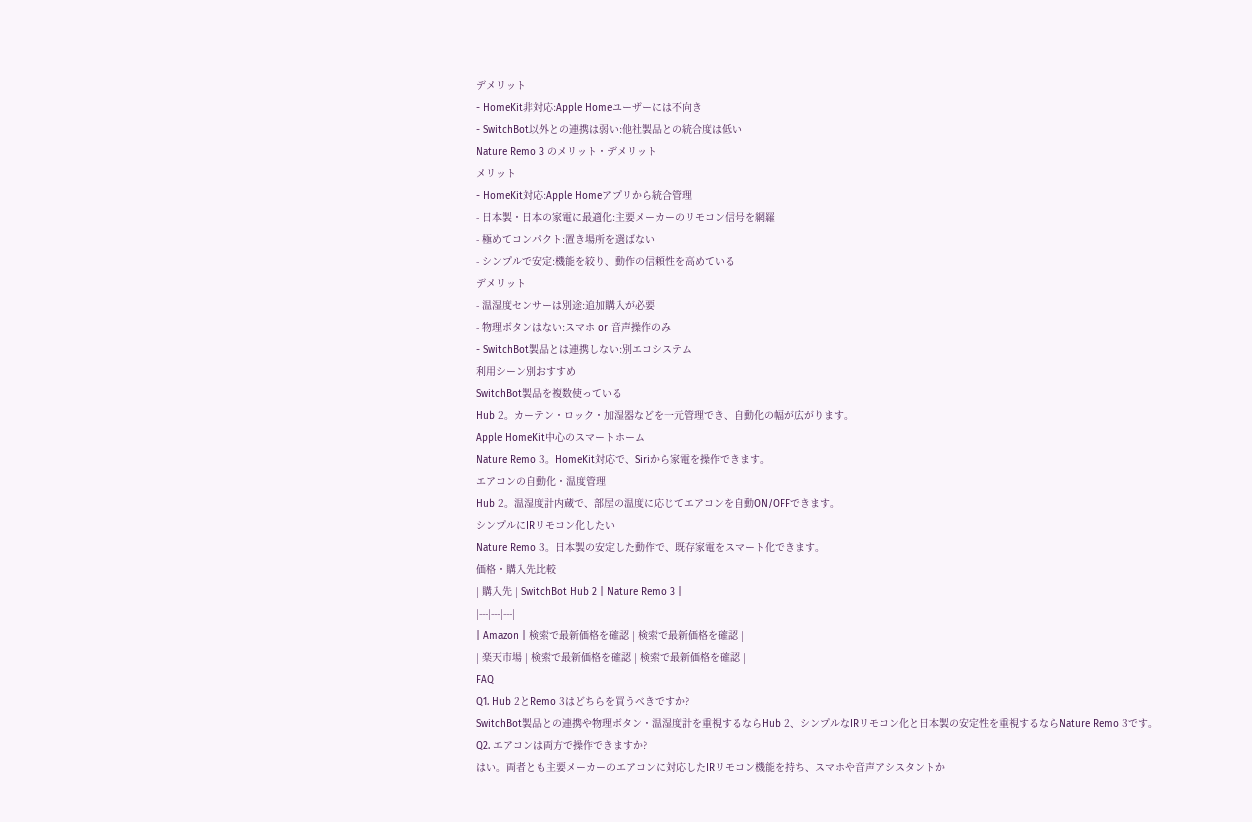デメリット
- HomeKit非対応:Apple Homeユーザーには不向き
- SwitchBot以外との連携は弱い:他社製品との統合度は低い
Nature Remo 3 のメリット・デメリット
メリット
- HomeKit対応:Apple Homeアプリから統合管理
- 日本製・日本の家電に最適化:主要メーカーのリモコン信号を網羅
- 極めてコンパクト:置き場所を選ばない
- シンプルで安定:機能を絞り、動作の信頼性を高めている
デメリット
- 温湿度センサーは別途:追加購入が必要
- 物理ボタンはない:スマホ or 音声操作のみ
- SwitchBot製品とは連携しない:別エコシステム
利用シーン別おすすめ
SwitchBot製品を複数使っている
Hub 2。カーテン・ロック・加湿器などを一元管理でき、自動化の幅が広がります。
Apple HomeKit中心のスマートホーム
Nature Remo 3。HomeKit対応で、Siriから家電を操作できます。
エアコンの自動化・温度管理
Hub 2。温湿度計内蔵で、部屋の温度に応じてエアコンを自動ON/OFFできます。
シンプルにIRリモコン化したい
Nature Remo 3。日本製の安定した動作で、既存家電をスマート化できます。
価格・購入先比較
| 購入先 | SwitchBot Hub 2 | Nature Remo 3 |
|---|---|---|
| Amazon | 検索で最新価格を確認 | 検索で最新価格を確認 |
| 楽天市場 | 検索で最新価格を確認 | 検索で最新価格を確認 |
FAQ
Q1. Hub 2とRemo 3はどちらを買うべきですか?
SwitchBot製品との連携や物理ボタン・温湿度計を重視するならHub 2、シンプルなIRリモコン化と日本製の安定性を重視するならNature Remo 3です。
Q2. エアコンは両方で操作できますか?
はい。両者とも主要メーカーのエアコンに対応したIRリモコン機能を持ち、スマホや音声アシスタントか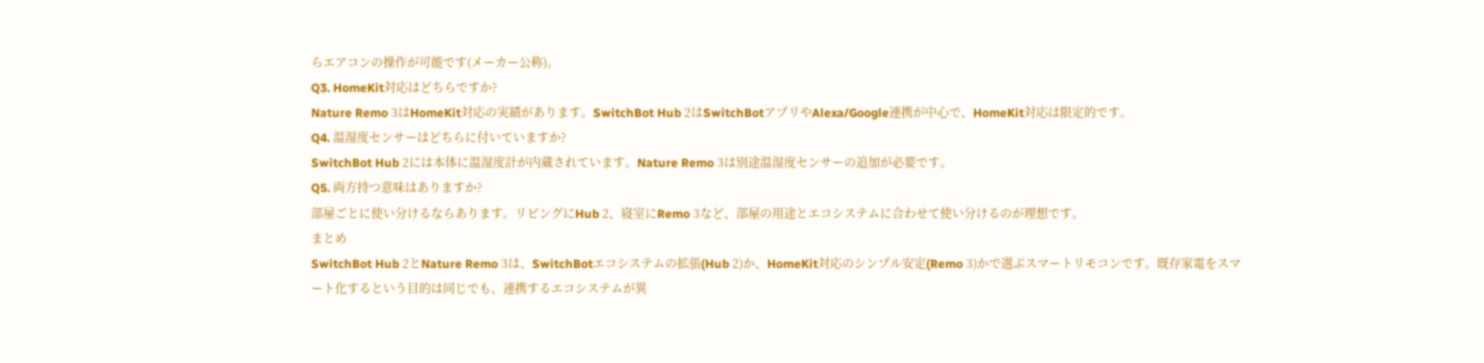らエアコンの操作が可能です(メーカー公称)。
Q3. HomeKit対応はどちらですか?
Nature Remo 3はHomeKit対応の実績があります。SwitchBot Hub 2はSwitchBotアプリやAlexa/Google連携が中心で、HomeKit対応は限定的です。
Q4. 温湿度センサーはどちらに付いていますか?
SwitchBot Hub 2には本体に温湿度計が内蔵されています。Nature Remo 3は別途温湿度センサーの追加が必要です。
Q5. 両方持つ意味はありますか?
部屋ごとに使い分けるならあります。リビングにHub 2、寝室にRemo 3など、部屋の用途とエコシステムに合わせて使い分けるのが理想です。
まとめ
SwitchBot Hub 2とNature Remo 3は、SwitchBotエコシステムの拡張(Hub 2)か、HomeKit対応のシンプル安定(Remo 3)かで選ぶスマートリモコンです。既存家電をスマート化するという目的は同じでも、連携するエコシステムが異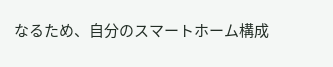なるため、自分のスマートホーム構成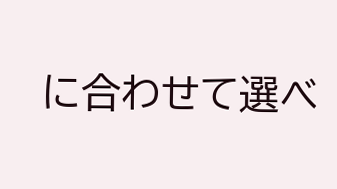に合わせて選べ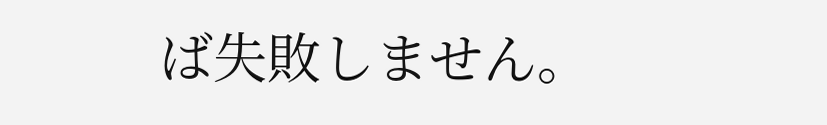ば失敗しません。